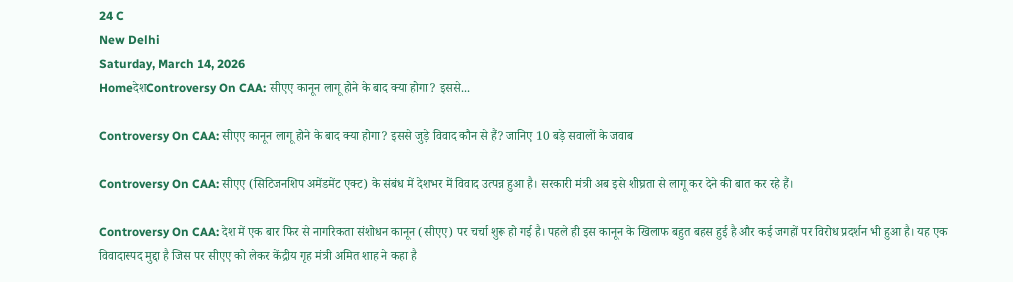24 C
New Delhi
Saturday, March 14, 2026
HomeदेशControversy On CAA: सीएए कानून लागू होने के बाद क्या होगा? इससे...

Controversy On CAA: सीएए कानून लागू होने के बाद क्या होगा? इससे जुड़े विवाद कौन से हैं? जानिए 10 बड़े सवालों के जवाब

Controversy On CAA: सीएए (सिटिजनशिप अमेंडमेंट एक्ट) के संबंध में देशभर में विवाद उत्पन्न हुआ है। सरकारी मंत्री अब इसे शीघ्रता से लागू कर देने की बात कर रहे हैं।

Controversy On CAA: देश में एक बार फिर से नागरिकता संशोधन कानून (सीएए) पर चर्चा शुरू हो गई है। पहले ही इस कानून के खिलाफ बहुत बहस हुई है और कई जगहों पर विरोध प्रदर्शन भी हुआ है। यह एक विवादास्पद मुद्दा है जिस पर सीएए को लेकर केंद्रीय गृह मंत्री अमित शाह ने कहा है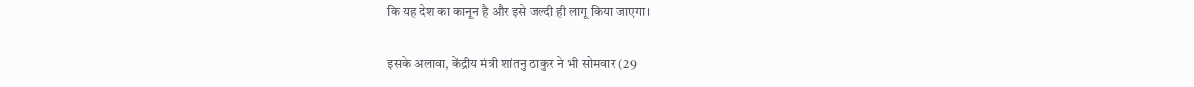कि यह देश का कानून है और इसे जल्दी ही लागू किया जाएगा।

इसके अलावा, केंद्रीय मंत्री शांतनु ठाकुर ने भी सोमवार (29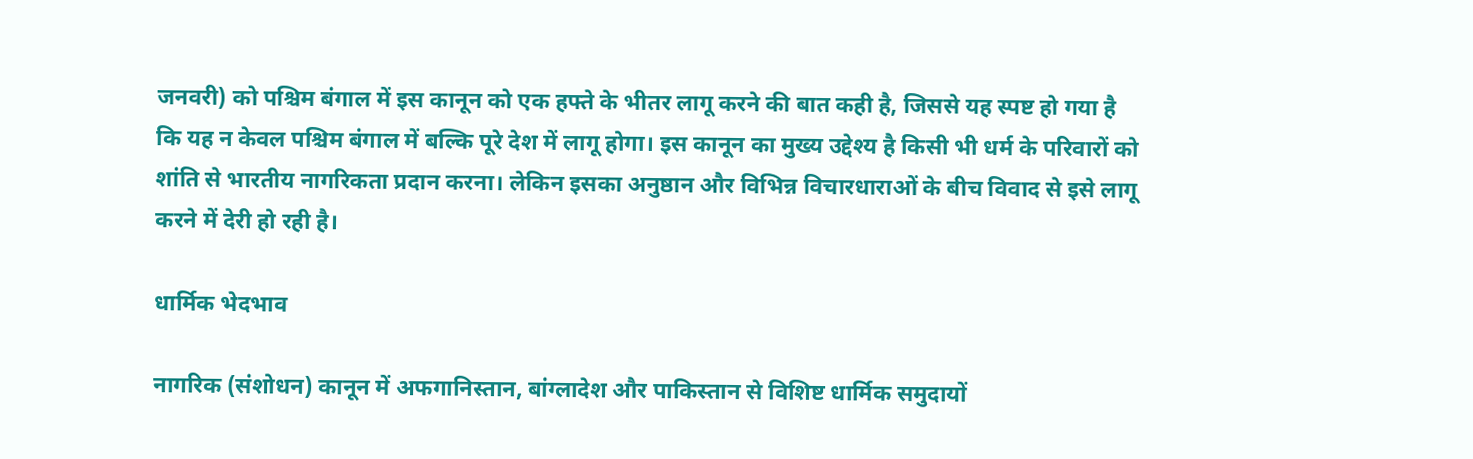जनवरी) को पश्चिम बंगाल में इस कानून को एक हफ्ते के भीतर लागू करने की बात कही है, जिससे यह स्पष्ट हो गया है कि यह न केवल पश्चिम बंगाल में बल्कि पूरे देश में लागू होगा। इस कानून का मुख्य उद्देश्य है किसी भी धर्म के परिवारों को शांति से भारतीय नागरिकता प्रदान करना। लेकिन इसका अनुष्ठान और विभिन्न विचारधाराओं के बीच विवाद से इसे लागू करने में देरी हो रही है।

धार्मिक भेदभाव

नागरिक (संशोधन) कानून में अफगानिस्तान, बांग्लादेश और पाकिस्तान से विशिष्ट धार्मिक समुदायों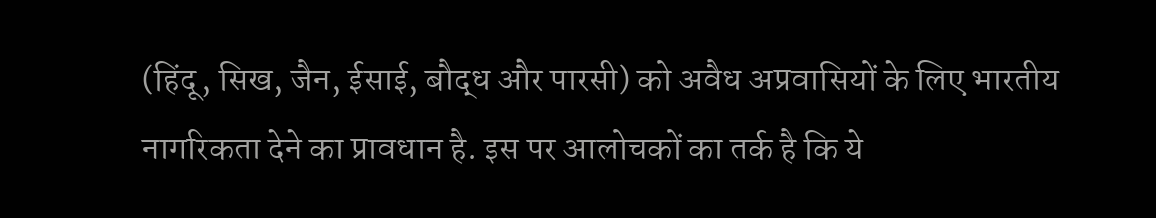(हिंदू, सिख, जैन, ईसाई, बौद्ध और पारसी) को अवैध अप्रवासियों के लिए भारतीय नागरिकता देने का प्रावधान है. इस पर आलोचकों का तर्क है कि ये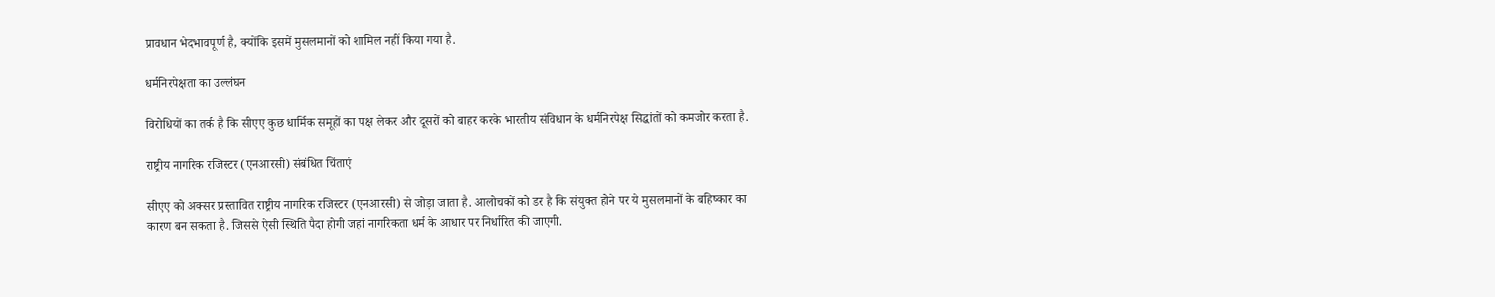प्रावधान भेदभावपूर्ण है, क्योंकि इसमें मुसलमानों को शामिल नहीं किया गया है.

धर्मनिरपेक्षता का उल्लंघन

विरोधियों का तर्क है कि सीएए कुछ धार्मिक समूहों का पक्ष लेकर और दूसरों को बाहर करके भारतीय संविधान के धर्मनिरपेक्ष सिद्धांतों को कमजोर करता है.

राष्ट्रीय नागरिक रजिस्टर (एनआरसी) संबंधित चिंताएं

सीएए को अक्सर प्रस्तावित राष्ट्रीय नागरिक रजिस्टर (एनआरसी) से जोड़ा जाता है. आलोचकों को डर है कि संयुक्त होने पर ये मुसलमानों के बहिष्कार का कारण बन सकता है. जिससे ऐसी स्थिति पैदा होगी जहां नागरिकता धर्म के आधार पर निर्धारित की जाएगी.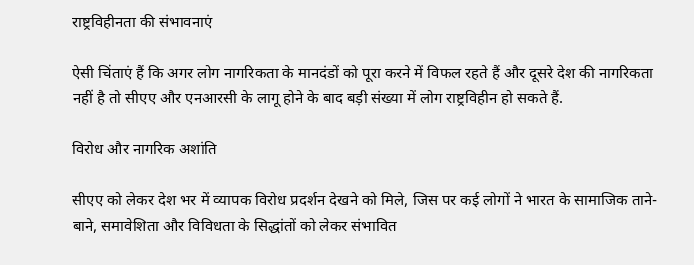राष्ट्रविहीनता की संभावनाएं

ऐसी चिंताएं हैं कि अगर लोग नागरिकता के मानदंडों को पूरा करने में विफल रहते हैं और दूसरे देश की नागरिकता नहीं है तो सीएए और एनआरसी के लागू होने के बाद बड़ी संख्या में लोग राष्ट्रविहीन हो सकते हैं.

विरोध और नागरिक अशांति

सीएए को लेकर देश भर में व्यापक विरोध प्रदर्शन देखने को मिले, जिस पर कई लोगों ने भारत के सामाजिक ताने-बाने, समावेशिता और विविधता के सिद्धांतों को लेकर संभावित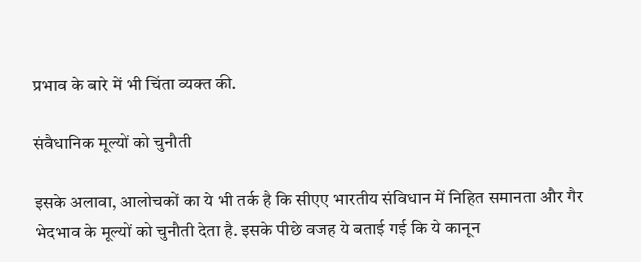प्रभाव के बारे में भी चिंता व्यक्त की.

संवैधानिक मूल्यों को चुनौती

इसके अलावा, आलोचकों का ये भी तर्क है कि सीएए भारतीय संविधान में निहित समानता और गैर भेदभाव के मूल्यों को चुनौती देता है. इसके पीछे वजह ये बताई गई कि ये कानून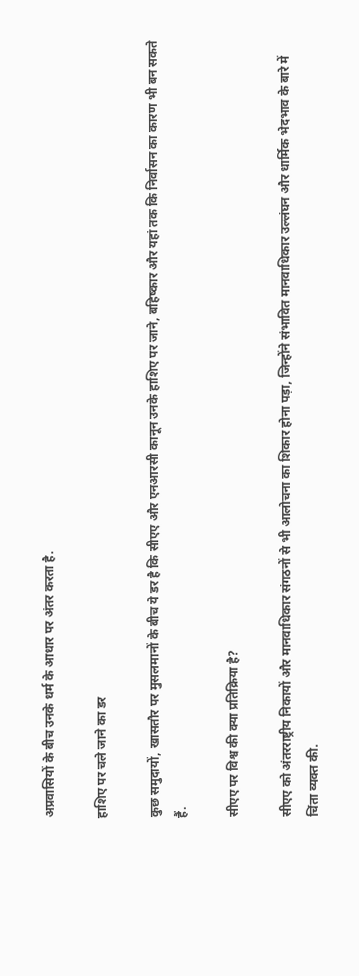अप्रवासियों के बीच उनके धर्म के आधार पर अंतर करता है.

हाशिए पर चले जाने का डर

कुछ समुदायों, खासतौर पर मुसलमानों के बीच ये डर है कि सीएए और एनआरसी कानून उनके हाशिए पर जाने, बहिष्कार और यहां तक कि निर्वासन का कारण भी बन सकते हैं.

सीएए पर विश्व की क्या प्रतिक्रिया है?

सीएए को अंतरराष्ट्रीय निकायों और मानवाधिकार संगठनों से भी आलोचना का शिकार होना पड़ा, जिन्होंने संभावित मानवाधिकार उल्लंघन और धार्मिक भेदभाव के बारे में चिंता व्यक्त की.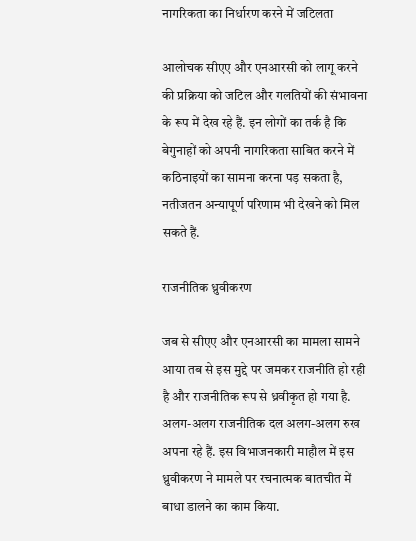नागरिकता का निर्धारण करने में जटिलता

आलोचक सीएए और एनआरसी को लागू करने की प्रक्रिया को जटिल और गलतियों की संभावना के रूप में देख रहे हैं. इन लोगों का तर्क है कि बेगुनाहों को अपनी नागरिकता साबित करने में कठिनाइयों का सामना करना पड़ सकता है, नतीजतन अन्यापूर्ण परिणाम भी देखने को मिल सकते हैं.

राजनीतिक ध्रुवीकरण

जब से सीएए और एनआरसी का मामला सामने आया तब से इस मुद्दे पर जमकर राजनीति हो रही है और राजनीतिक रूप से ध्रवीकृत हो गया है. अलग-अलग राजनीतिक दल अलग-अलग रुख अपना रहे हैं. इस विभाजनकारी माहौल में इस ध्रुवीकरण ने मामले पर रचनात्मक बातचीत में बाधा डालने का काम किया.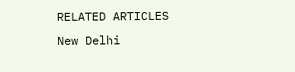RELATED ARTICLES
New Delhi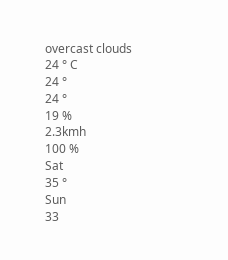overcast clouds
24 ° C
24 °
24 °
19 %
2.3kmh
100 %
Sat
35 °
Sun
33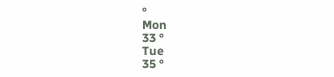°
Mon
33 °
Tue
35 °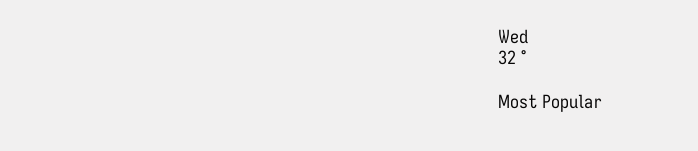Wed
32 °

Most Popular